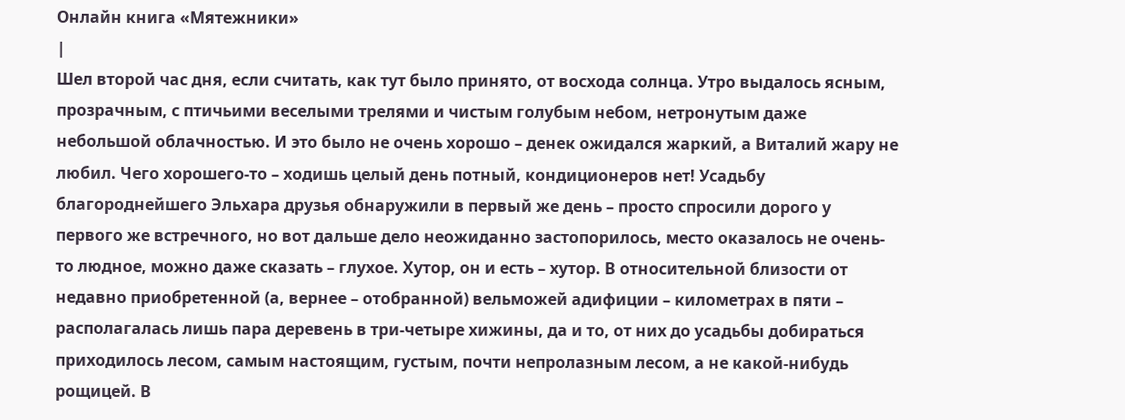Онлайн книга «Мятежники»
|
Шел второй час дня, если считать, как тут было принято, от восхода солнца. Утро выдалось ясным, прозрачным, с птичьими веселыми трелями и чистым голубым небом, нетронутым даже небольшой облачностью. И это было не очень хорошо – денек ожидался жаркий, а Виталий жару не любил. Чего хорошего-то – ходишь целый день потный, кондиционеров нет! Усадьбу благороднейшего Эльхара друзья обнаружили в первый же день – просто спросили дорого у первого же встречного, но вот дальше дело неожиданно застопорилось, место оказалось не очень-то людное, можно даже сказать – глухое. Хутор, он и есть – хутор. В относительной близости от недавно приобретенной (а, вернее – отобранной) вельможей адифиции – километрах в пяти – располагалась лишь пара деревень в три-четыре хижины, да и то, от них до усадьбы добираться приходилось лесом, самым настоящим, густым, почти непролазным лесом, а не какой-нибудь рощицей. В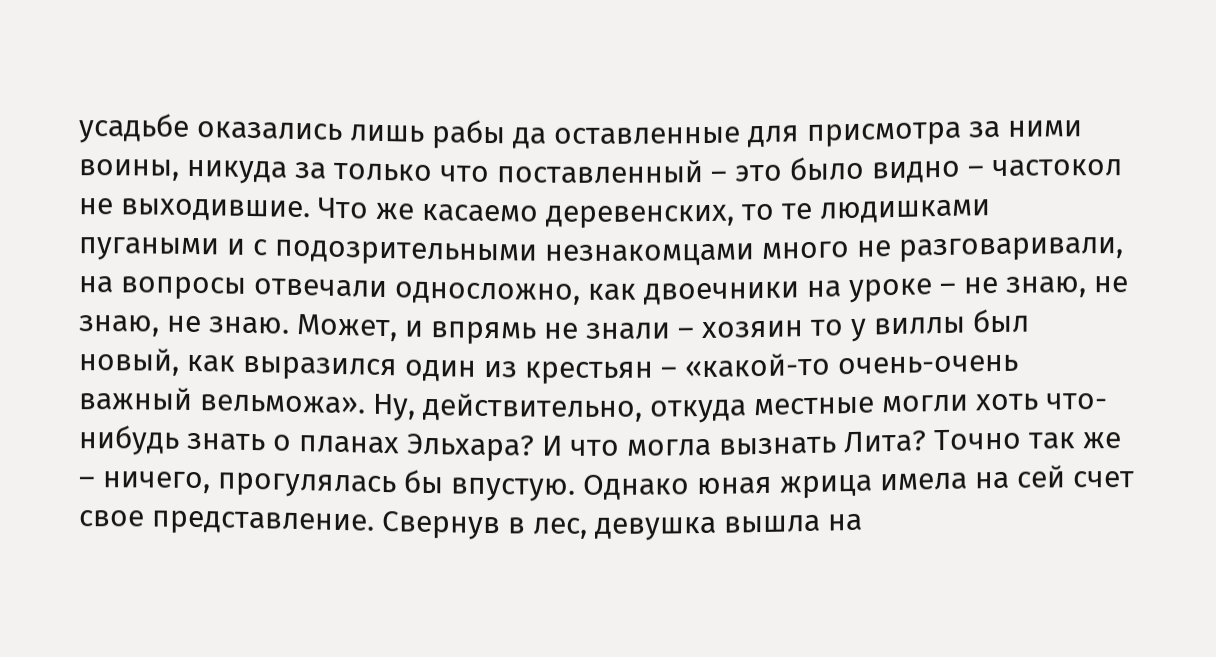усадьбе оказались лишь рабы да оставленные для присмотра за ними воины, никуда за только что поставленный – это было видно – частокол не выходившие. Что же касаемо деревенских, то те людишками пугаными и с подозрительными незнакомцами много не разговаривали, на вопросы отвечали односложно, как двоечники на уроке – не знаю, не знаю, не знаю. Может, и впрямь не знали – хозяин то у виллы был новый, как выразился один из крестьян – «какой-то очень-очень важный вельможа». Ну, действительно, откуда местные могли хоть что-нибудь знать о планах Эльхара? И что могла вызнать Лита? Точно так же – ничего, прогулялась бы впустую. Однако юная жрица имела на сей счет свое представление. Свернув в лес, девушка вышла на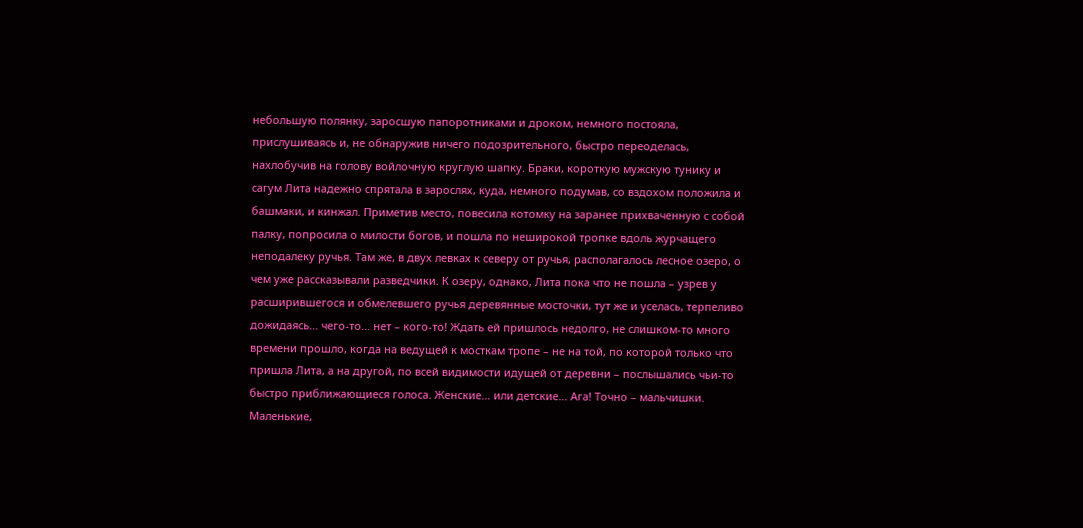небольшую полянку, заросшую папоротниками и дроком, немного постояла, прислушиваясь и, не обнаружив ничего подозрительного, быстро переоделась, нахлобучив на голову войлочную круглую шапку. Браки, короткую мужскую тунику и сагум Лита надежно спрятала в зарослях, куда, немного подумав, со вздохом положила и башмаки, и кинжал. Приметив место, повесила котомку на заранее прихваченную с собой палку, попросила о милости богов, и пошла по неширокой тропке вдоль журчащего неподалеку ручья. Там же, в двух левках к северу от ручья, располагалось лесное озеро, о чем уже рассказывали разведчики. К озеру, однако, Лита пока что не пошла – узрев у расширившегося и обмелевшего ручья деревянные мосточки, тут же и уселась, терпеливо дожидаясь… чего-то… нет – кого-то! Ждать ей пришлось недолго, не слишком-то много времени прошло, когда на ведущей к мосткам тропе – не на той, по которой только что пришла Лита, а на другой, по всей видимости идущей от деревни – послышались чьи-то быстро приближающиеся голоса. Женские… или детские… Ага! Точно – мальчишки. Маленькие,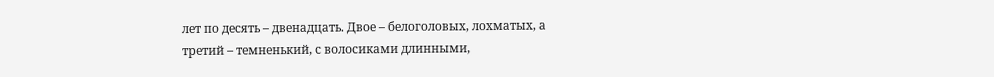лет по десять – двенадцать. Двое – белоголовых, лохматых, а третий – темненький, с волосиками длинными,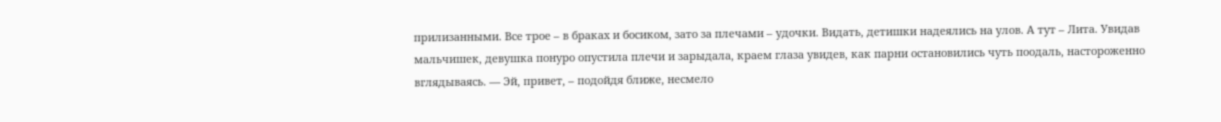прилизанными. Все трое – в браках и босиком, зато за плечами – удочки. Видать, детишки надеялись на улов. А тут – Лита. Увидав мальчишек, девушка понуро опустила плечи и зарыдала, краем глаза увидев, как парни остановились чуть поодаль, настороженно вглядываясь. — Эй, привет, – подойдя ближе, несмело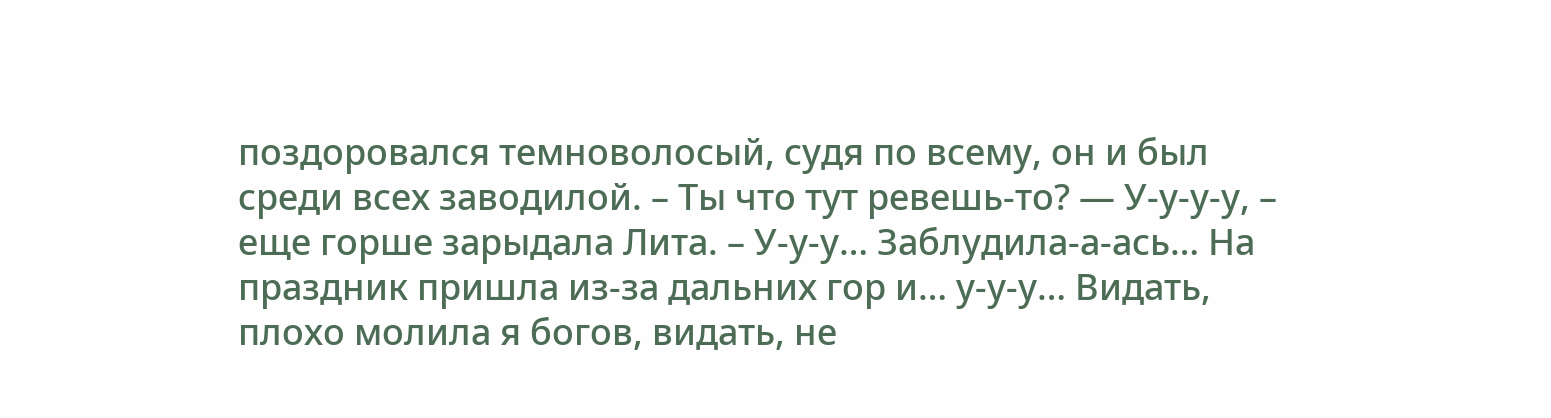поздоровался темноволосый, судя по всему, он и был среди всех заводилой. – Ты что тут ревешь-то? — У-у-у-у, – еще горше зарыдала Лита. – У-у-у… Заблудила-а-ась… На праздник пришла из-за дальних гор и… у-у-у… Видать, плохо молила я богов, видать, не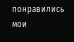понравились мои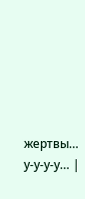жертвы… у-у-у-у… |